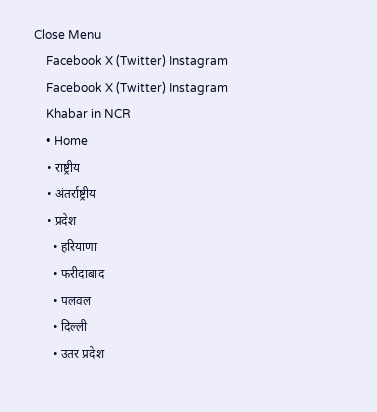Close Menu
    Facebook X (Twitter) Instagram
    Facebook X (Twitter) Instagram
    Khabar in NCR
    • Home
    • राष्ट्रीय
    • अंतर्राष्ट्रीय
    • प्रदेश
      • हरियाणा
      • फरीदाबाद
      • पलवल
      • दिल्ली
      • उतर प्रदेश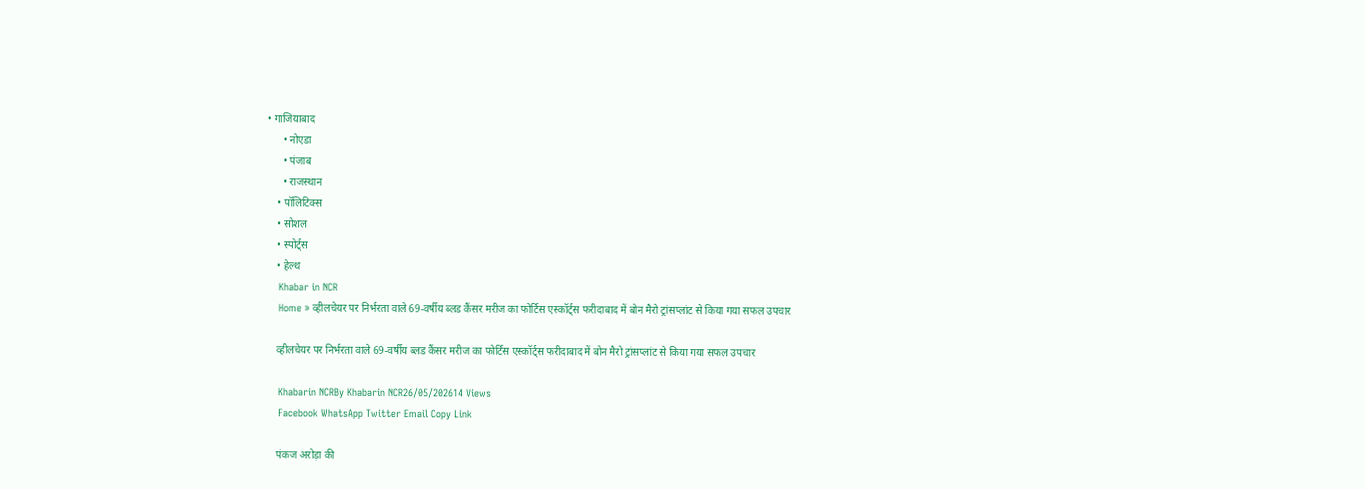• गाजियाबाद
      • नोएडा
      • पंजाब
      • राजस्थान
    • पॉलिटिक्स
    • सोशल
    • स्पोर्ट्स
    • हेल्थ
    Khabar in NCR
    Home » व्हीलचेयर पर निर्भरता वाले 69-वर्षीय ब्लड कैंसर मरीज का फोर्टिस एस्कॉर्ट्स फरीदाबाद में बोन मैरो ट्रांसप्लांट से किया गया सफल उपचार

    व्हीलचेयर पर निर्भरता वाले 69-वर्षीय ब्लड कैंसर मरीज का फोर्टिस एस्कॉर्ट्स फरीदाबाद में बोन मैरो ट्रांसप्लांट से किया गया सफल उपचार

    Khabarin NCRBy Khabarin NCR26/05/202614 Views
    Facebook WhatsApp Twitter Email Copy Link

    पंकज अरोड़ा की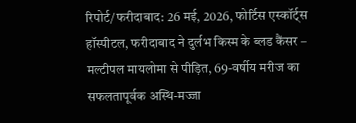रिपोर्ट/फरीदाबाद: 26 मई, 2026, फोर्टिस एस्कॉर्ट्स हॉस्पीटल, फरीदाबाद ने दुर्लभ किस्म के ब्लड कैंसर – मल्टीपल मायलोमा से पीड़ित, 69-वर्षीय मरीज का सफलतापूर्वक अस्थि-मज्जा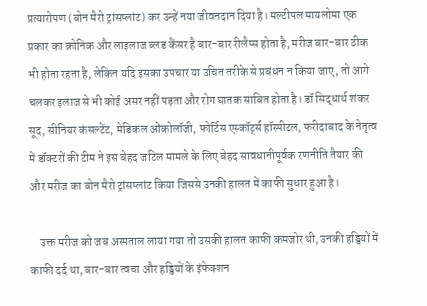प्रत्यारोपण (बोन मैरो ट्रांसप्लांट) कर उन्हें नया जीवनदान दिया है। मल्टीपल मायलोमा एक प्रकार का क्रोनिक और लाइलाज ब्लड कैंसर है बार-बार रीलैप्स होता है, मरीज बार-बार ठीक भी होता रहता है, लेकिन यदि इसका उपचार या उचित तरीके से प्रबंधन न किया जाए, तो आगे चलकर इलाज से भी कोई असर नहीं पड़ता और रोग घातक साबित होता है। डॉ सिद्धार्थ शंकर सूद, सीनियर कंसल्टेंट, मेडिकल ओंकोलॉजी, फोर्टिस एस्कॉर्ट्स हॉस्पीटल, फरीदाबाद के नेतृत्व में डॉक्टरों की टीम ने इस बेहद जटिल मामले के लिए बेहद सावधानीपूर्वक रणनीति तैयार की और मरीज का बोन मैरो ट्रांसप्लांट किया जिससे उनकी हालत में काफी सुधार हुआ है।

    उक्त मरीज को जब अस्पताल लाया गया तो उसकी हालत काफी कमजोर थी, उनकी हड्डियों में काफी दर्द था, बार-बार त्वचा और हड्डियों के इंफेक्शन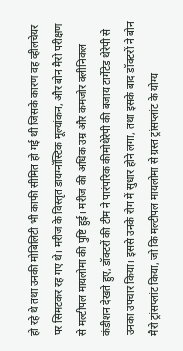हो रहे थे तथा उनकी मोबिलिटी भी काफी सीमित हो गई थी जिसके कारण वह व्हीलचेयर पर सिमटकर रह गए थे। मरीज के विस्तृत डायग्नॉस्टिक मूल्यांकन, और बोन मैरो परीक्षण से मल्टीपल मायलोमा की पुष्टि हुई। मरीज की अधिक उम्र और कमजोर क्लीनिकल कंडीशन देखते हुए, डॉक्टरों की टीम ने पारंपरिक कीमोथेरेपी की बजाय टार्गेटेड थेरेपी से उनका उपचार किया। इससे उनके रोग में सुधार होने लगा, तथा इसके बाद डॉक्टरों ने बोन मैरो ट्रांसप्लांट किया, जो कि मल्टीपल मायलोमा से ग्रस्त ट्रांसप्लांट के योग्य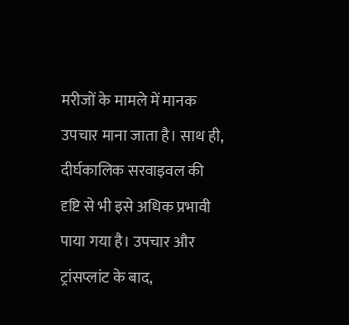मरीजों के मामले में मानक उपचार माना जाता है। साथ ही, दीर्घकालिक सरवाइवल की दृष्टि से भी इसे अधिक प्रभावी पाया गया है। उपचार और ट्रांसप्लांट के बाद,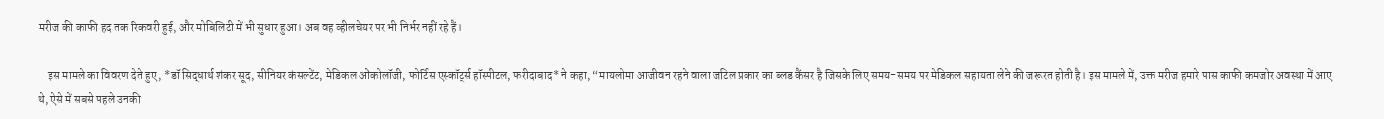मरीज की काफी हद तक रिकवरी हुई, और मोबिलिटी में भी सुधार हुआ। अब वह व्हीलचेयर पर भी निर्भर नहीं रहे हैं।

    इस मामले का विवरण देते हुए, *डॉ सिद्धार्थ शंकर सूद, सीनियर कंसल्टेंट, मेडिकल ओंकोलॉजी, फोर्टिस एस्कॉर्ट्स हॉस्पीटल, फरीदाबाद* ने कहा, “मायलोमा आजीवन रहने वाला जटिल प्रकार का ब्लड कैंसर है जिसके लिए समय-समय पर मेडिकल सहायता लेने की जरूरत होती है। इस मामले में, उक्त मरीज हमारे पास काफी कमजोर अवस्था में आए थे, ऐसे में सबसे पहले उनकी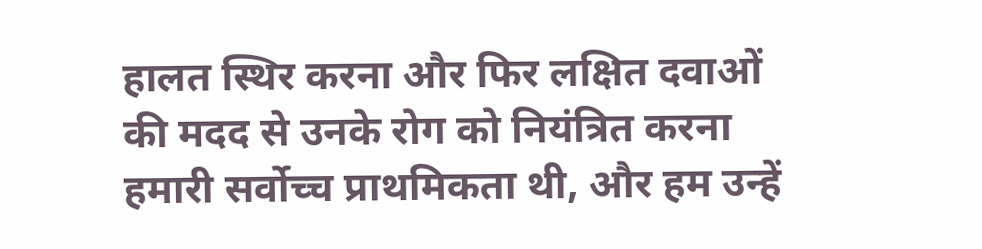हालत स्थिर करना और फिर लक्षित दवाओं की मदद से उनके रोग को नियंत्रित करना हमारी सर्वोच्च प्राथमिकता थी, और हम उन्हें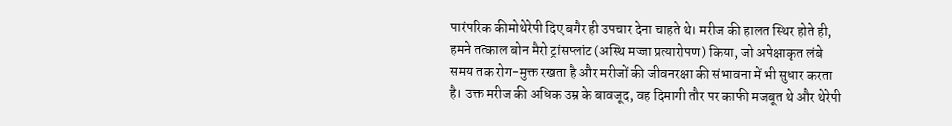पारंपरिक कीमोथेरेपी दिए बगैर ही उपचार देना चाहते थे। मरीज की हालत स्थिर होते ही, हमने तत्काल बोन मैरो ट्रांसप्लांट (अस्थि मज्जा प्रत्यारोपण) किया, जो अपेक्षाकृत लंबे समय तक रोग-मुक्त रखता है और मरीजों की जीवनरक्षा की संभावना में भी सुधार करता है। उक्त मरीज की अधिक उम्र के बावजूद, वह दिमागी तौर पर काफी मजबूत थे और थेरेपी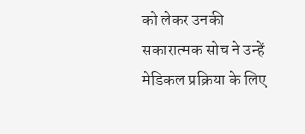को लेकर उनकी सकारात्मक सोच ने उन्हें मेडिकल प्रक्रिया के लिए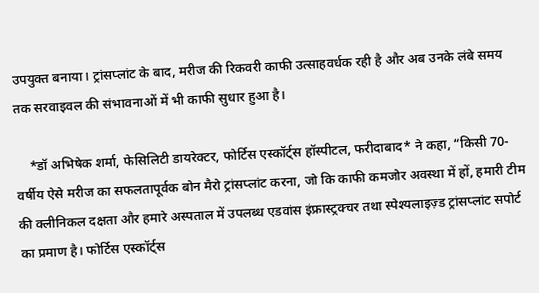उपयुक्त बनाया। ट्रांसप्लांट के बाद, मरीज की रिकवरी काफी उत्साहवर्धक रही है और अब उनके लंबे समय तक सरवाइवल की संभावनाओं में भी काफी सुधार हुआ है।

    *डॉ अभिषेक शर्मा, फेसिलिटी डायरेक्टर, फोर्टिस एस्कॉर्ट्स हॉस्पीटल, फरीदाबाद* ने कहा, “किसी 70-वर्षीय ऐसे मरीज का सफलतापूर्वक बोन मैरो ट्रांसप्लांट करना, जो कि काफी कमजोर अवस्था में हों, हमारी टीम की क्लीनिकल दक्षता और हमारे अस्पताल में उपलब्ध एडवांस इंफ्रास्ट्रक्चर तथा स्पेश्यलाइज़्ड ट्रांसप्लांट सपोर्ट का प्रमाण है। फोर्टिस एस्कॉर्ट्स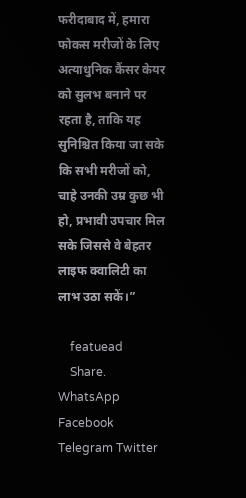फरीदाबाद में, हमारा फोकस मरीजों के लिए अत्याधुनिक कैंसर केयर को सुलभ बनाने पर रहता है, ताकि यह सुनिश्चित किया जा सके कि सभी मरीजों को, चाहे उनकी उम्र कुछ भी हो, प्रभावी उपचार मिल सके जिससे वे बेहतर लाइफ क्वालिटी का लाभ उठा सकें।”

    featuead
    Share. WhatsApp Facebook Telegram Twitter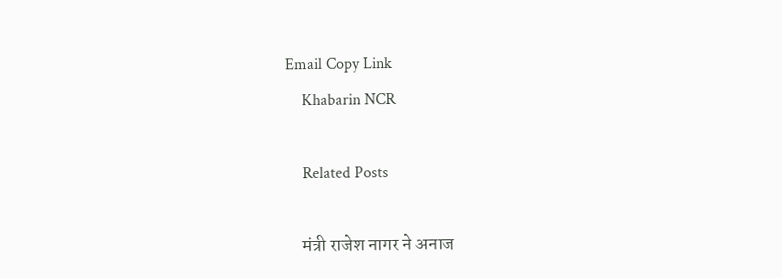Email Copy Link
    Khabarin NCR

    Related Posts

    मंत्री राजेश नागर ने अनाज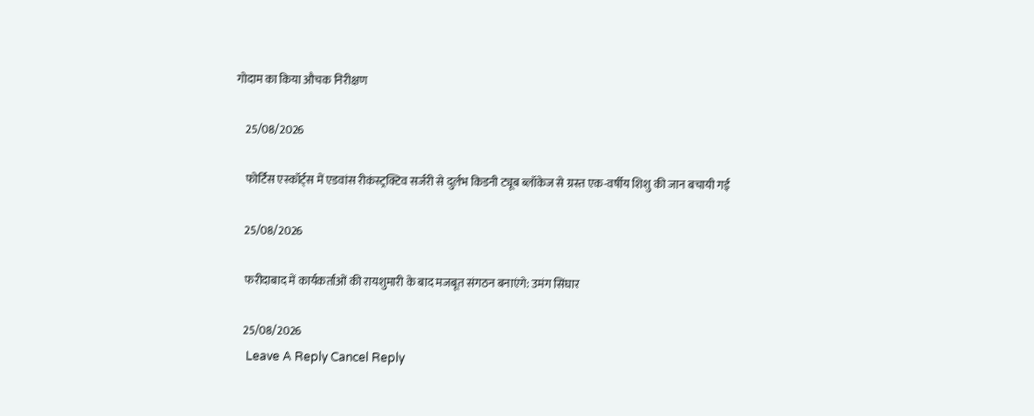गोदाम का किया औचक निरीक्षण

    25/08/2026

    फोर्टिस एस्कॉर्ट्स में एडवांस रीकंस्ट्रक्टिव सर्जरी से दुर्लभ किडनी ट्यूब ब्लॉकेज से ग्रस्त एक-वर्षीय शिशु की जान बचायी गई

    25/08/2026

    फरीदाबाद में कार्यकर्ताओं की रायशुमारी के बाद मजबूत संगठन बनाएंगे: उमंग सिंघार

    25/08/2026
    Leave A Reply Cancel Reply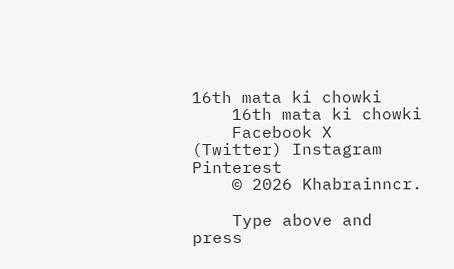16th mata ki chowki
    16th mata ki chowki
    Facebook X (Twitter) Instagram Pinterest
    © 2026 Khabrainncr.

    Type above and press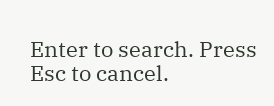Enter to search. Press Esc to cancel.